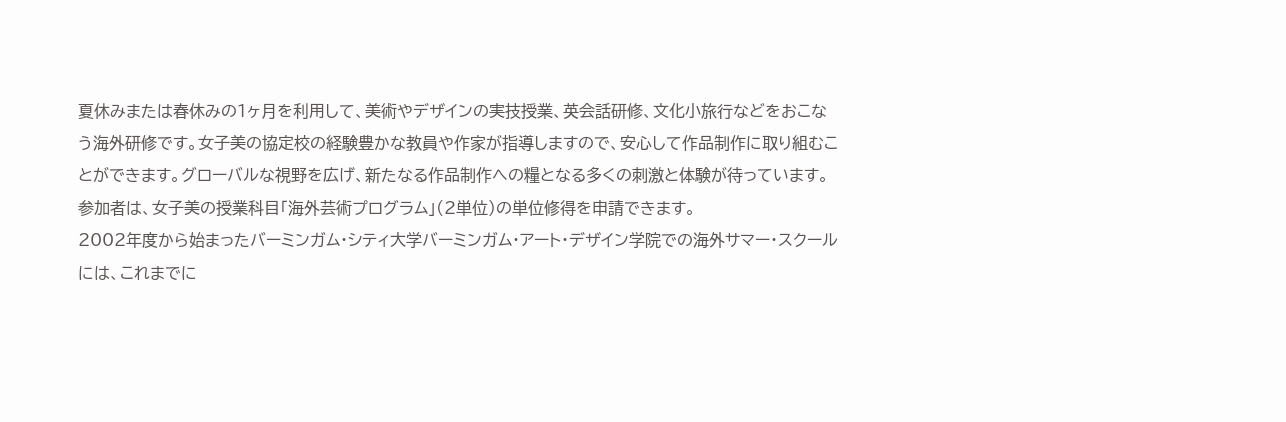夏休みまたは春休みの1ヶ月を利用して、美術やデザインの実技授業、英会話研修、文化小旅行などをおこなう海外研修です。女子美の協定校の経験豊かな教員や作家が指導しますので、安心して作品制作に取り組むことができます。グローバルな視野を広げ、新たなる作品制作への糧となる多くの刺激と体験が待っています。参加者は、女子美の授業科目「海外芸術プログラム」(2単位)の単位修得を申請できます。
2002年度から始まったバーミンガム・シティ大学バーミンガム・アート・デザイン学院での海外サマー・スクールには、これまでに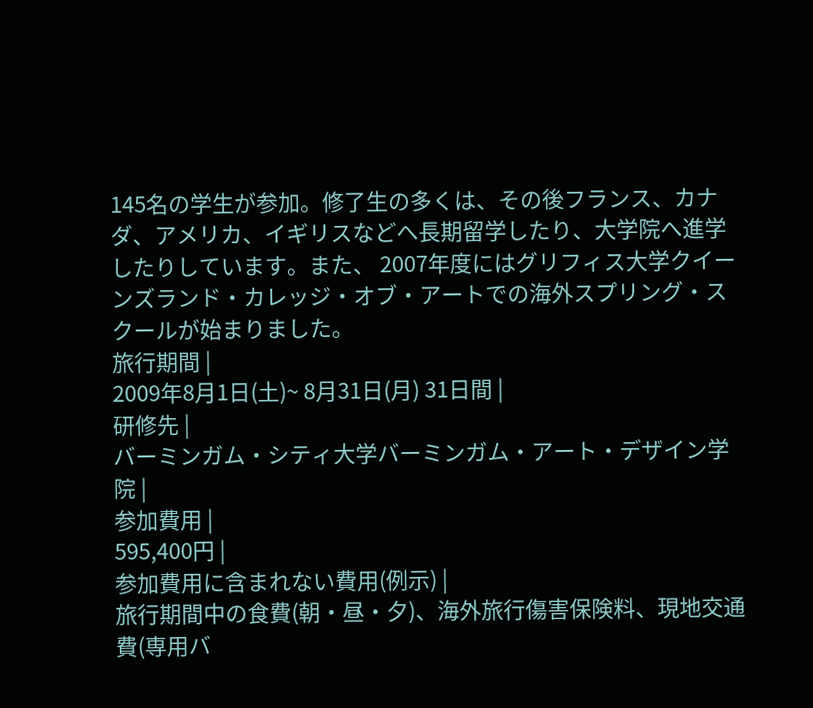145名の学生が参加。修了生の多くは、その後フランス、カナダ、アメリカ、イギリスなどへ長期留学したり、大学院へ進学したりしています。また、 2007年度にはグリフィス大学クイーンズランド・カレッジ・オブ・アートでの海外スプリング・スクールが始まりました。
旅行期間 |
2009年8月1日(土)~ 8月31日(月) 31日間 |
研修先 |
バーミンガム・シティ大学バーミンガム・アート・デザイン学院 |
参加費用 |
595,400円 |
参加費用に含まれない費用(例示) |
旅行期間中の食費(朝・昼・夕)、海外旅行傷害保険料、現地交通費(専用バ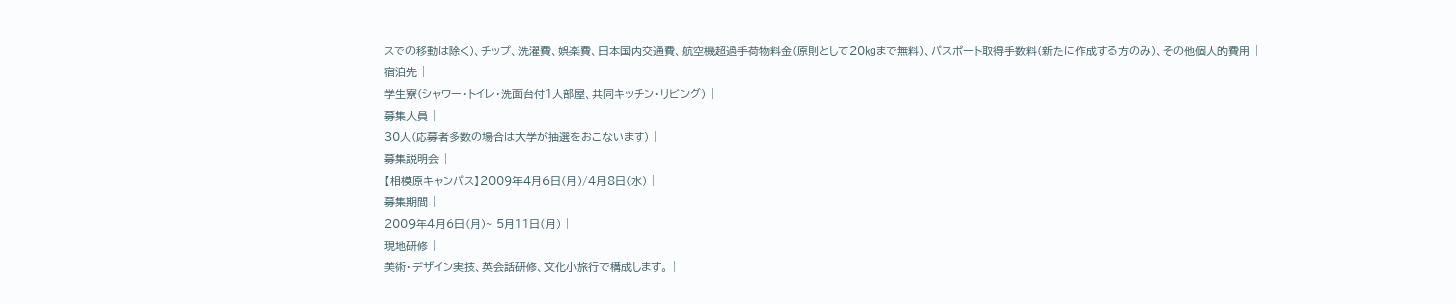スでの移動は除く)、チップ、洗濯費、娯楽費、日本国内交通費、航空機超過手荷物料金(原則として20㎏まで無料)、パスポート取得手数料(新たに作成する方のみ)、その他個人的費用 |
宿泊先 |
学生寮(シャワー・トイレ・洗面台付1人部屋、共同キッチン・リビング) |
募集人員 |
30人(応募者多数の場合は大学が抽選をおこないます) |
募集説明会 |
【相模原キャンパス】2009年4月6日(月)/4月8日(水) |
募集期間 |
2009年4月6日(月)~ 5月11日(月) |
現地研修 |
美術・デザイン実技、英会話研修、文化小旅行で構成します。 |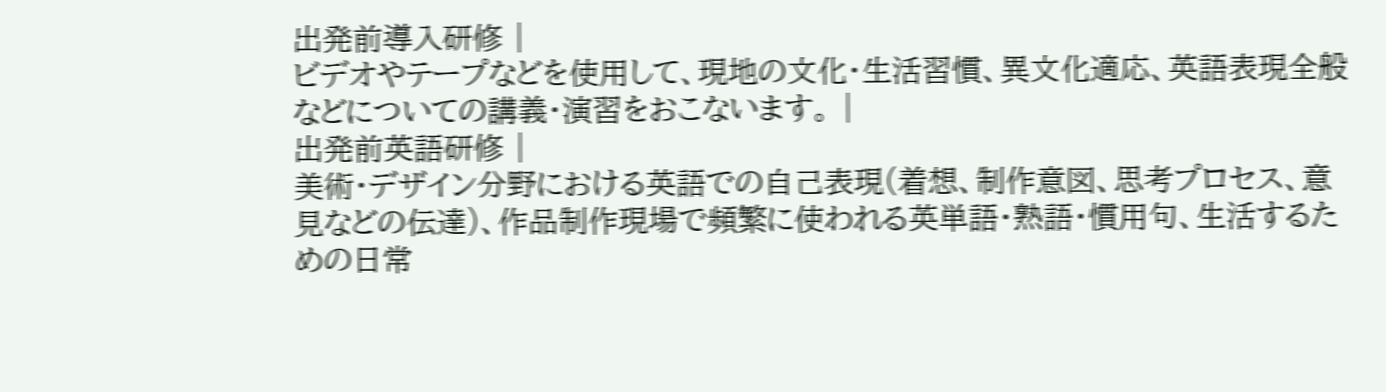出発前導入研修 |
ビデオやテープなどを使用して、現地の文化・生活習慣、異文化適応、英語表現全般などについての講義・演習をおこないます。 |
出発前英語研修 |
美術・デザイン分野における英語での自己表現(着想、制作意図、思考プロセス、意見などの伝達)、作品制作現場で頻繁に使われる英単語・熟語・慣用句、生活するための日常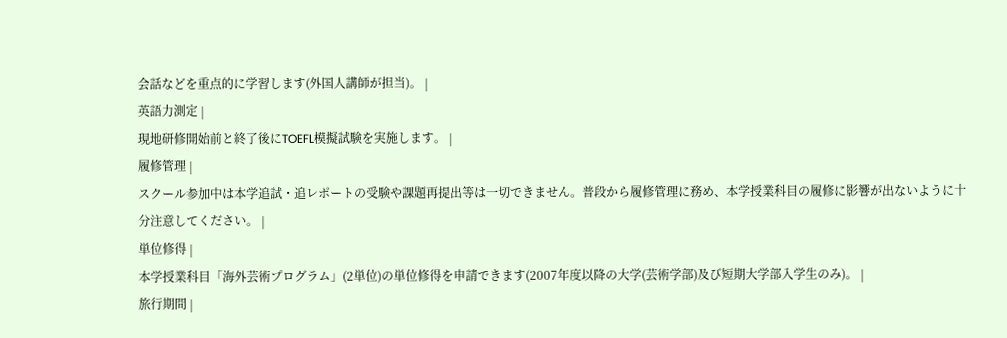会話などを重点的に学習します(外国人講師が担当)。 |
英語力測定 |
現地研修開始前と終了後にTOEFL模擬試験を実施します。 |
履修管理 |
スクール参加中は本学追試・追レポートの受験や課題再提出等は一切できません。普段から履修管理に務め、本学授業科目の履修に影響が出ないように十分注意してください。 |
単位修得 |
本学授業科目「海外芸術プログラム」(2単位)の単位修得を申請できます(2007年度以降の大学(芸術学部)及び短期大学部入学生のみ)。 |
旅行期間 |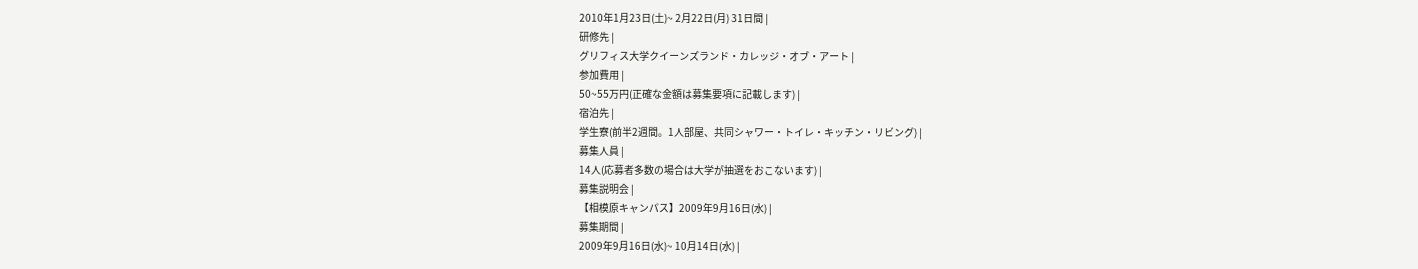2010年1月23日(土)~ 2月22日(月) 31日間 |
研修先 |
グリフィス大学クイーンズランド・カレッジ・オブ・アート |
参加費用 |
50~55万円(正確な金額は募集要項に記載します) |
宿泊先 |
学生寮(前半2週間。1人部屋、共同シャワー・トイレ・キッチン・リビング) |
募集人員 |
14人(応募者多数の場合は大学が抽選をおこないます) |
募集説明会 |
【相模原キャンパス】2009年9月16日(水) |
募集期間 |
2009年9月16日(水)~ 10月14日(水) |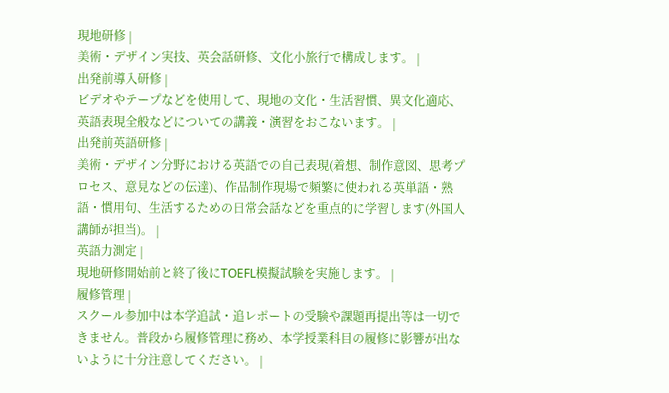現地研修 |
美術・デザイン実技、英会話研修、文化小旅行で構成します。 |
出発前導入研修 |
ビデオやテープなどを使用して、現地の文化・生活習慣、異文化適応、英語表現全般などについての講義・演習をおこないます。 |
出発前英語研修 |
美術・デザイン分野における英語での自己表現(着想、制作意図、思考プロセス、意見などの伝達)、作品制作現場で頻繁に使われる英単語・熟語・慣用句、生活するための日常会話などを重点的に学習します(外国人講師が担当)。 |
英語力測定 |
現地研修開始前と終了後にTOEFL模擬試験を実施します。 |
履修管理 |
スクール参加中は本学追試・追レポートの受験や課題再提出等は一切できません。普段から履修管理に務め、本学授業科目の履修に影響が出ないように十分注意してください。 |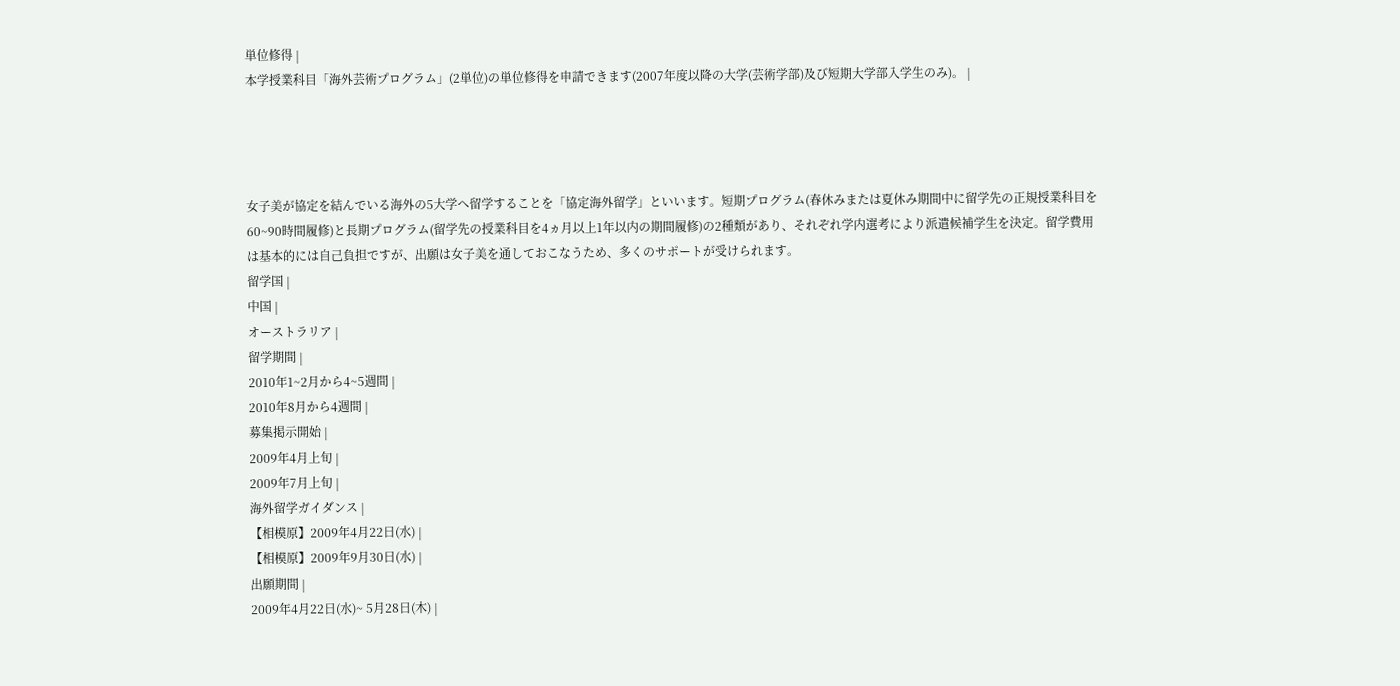単位修得 |
本学授業科目「海外芸術プログラム」(2単位)の単位修得を申請できます(2007年度以降の大学(芸術学部)及び短期大学部入学生のみ)。 |




女子美が協定を結んでいる海外の5大学へ留学することを「協定海外留学」といいます。短期プログラム(春休みまたは夏休み期間中に留学先の正規授業科目を60~90時間履修)と長期プログラム(留学先の授業科目を4ヵ月以上1年以内の期間履修)の2種類があり、それぞれ学内選考により派遣候補学生を決定。留学費用は基本的には自己負担ですが、出願は女子美を通しておこなうため、多くのサポートが受けられます。
留学国 |
中国 |
オーストラリア |
留学期間 |
2010年1~2月から4~5週間 |
2010年8月から4週間 |
募集掲示開始 |
2009年4月上旬 |
2009年7月上旬 |
海外留学ガイダンス |
【相模原】2009年4月22日(水) |
【相模原】2009年9月30日(水) |
出願期間 |
2009年4月22日(水)~ 5月28日(木) |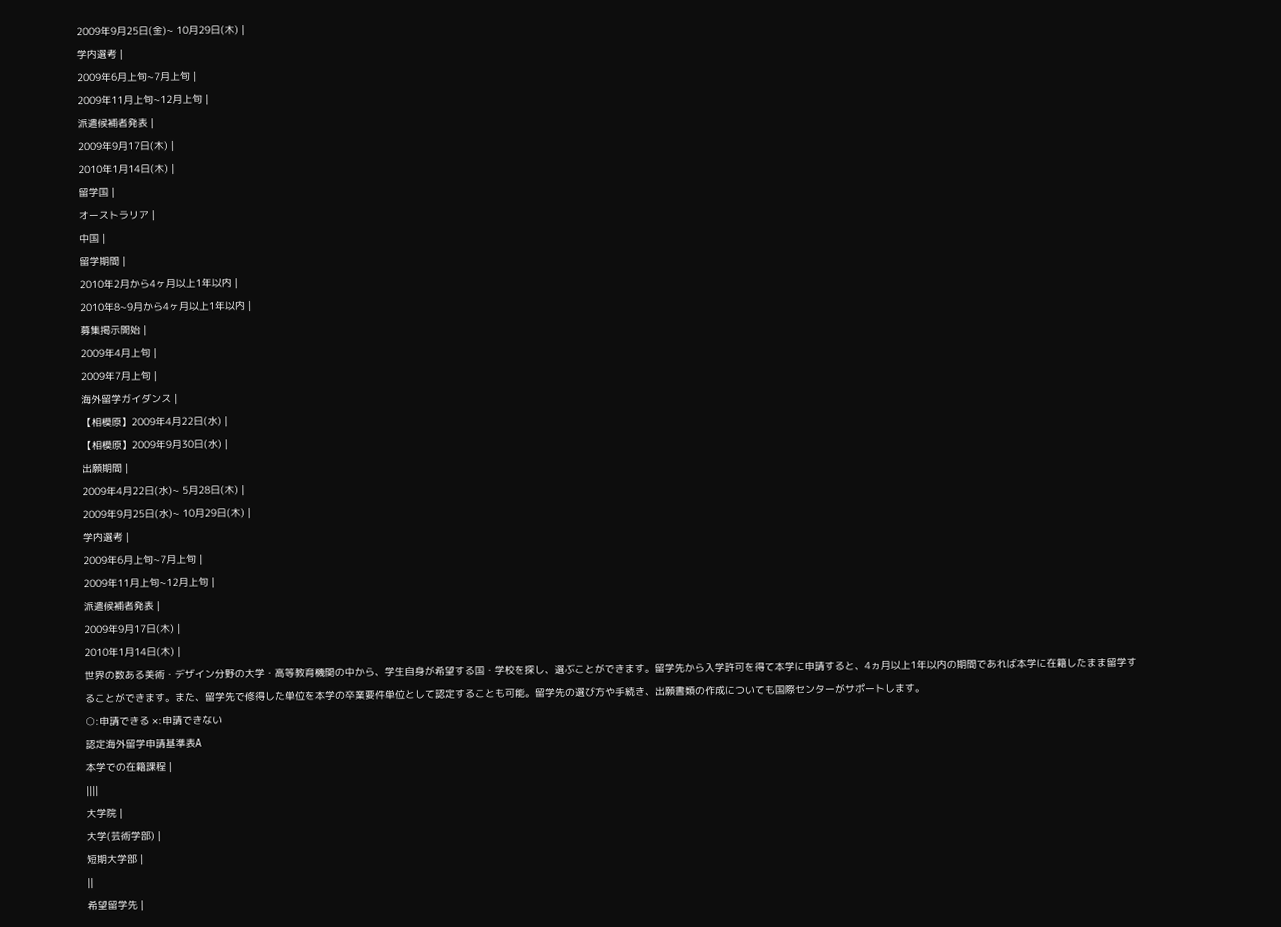2009年9月25日(金)~ 10月29日(木) |
学内選考 |
2009年6月上旬~7月上旬 |
2009年11月上旬~12月上旬 |
派遣候補者発表 |
2009年9月17日(木) |
2010年1月14日(木) |
留学国 |
オーストラリア |
中国 |
留学期間 |
2010年2月から4ヶ月以上1年以内 |
2010年8~9月から4ヶ月以上1年以内 |
募集掲示開始 |
2009年4月上旬 |
2009年7月上旬 |
海外留学ガイダンス |
【相模原】2009年4月22日(水) |
【相模原】2009年9月30日(水) |
出願期間 |
2009年4月22日(水)~ 5月28日(木) |
2009年9月25日(水)~ 10月29日(木) |
学内選考 |
2009年6月上旬~7月上旬 |
2009年11月上旬~12月上旬 |
派遣候補者発表 |
2009年9月17日(木) |
2010年1月14日(木) |
世界の数ある美術・デザイン分野の大学・高等教育機関の中から、学生自身が希望する国・学校を探し、選ぶことができます。留学先から入学許可を得て本学に申請すると、4ヵ月以上1年以内の期間であれば本学に在籍したまま留学することができます。また、留学先で修得した単位を本学の卒業要件単位として認定することも可能。留学先の選び方や手続き、出願書類の作成についても国際センターがサポートします。
○:申請できる ×:申請できない
認定海外留学申請基準表A
本学での在籍課程 |
||||
大学院 |
大学(芸術学部) |
短期大学部 |
||
希望留学先 |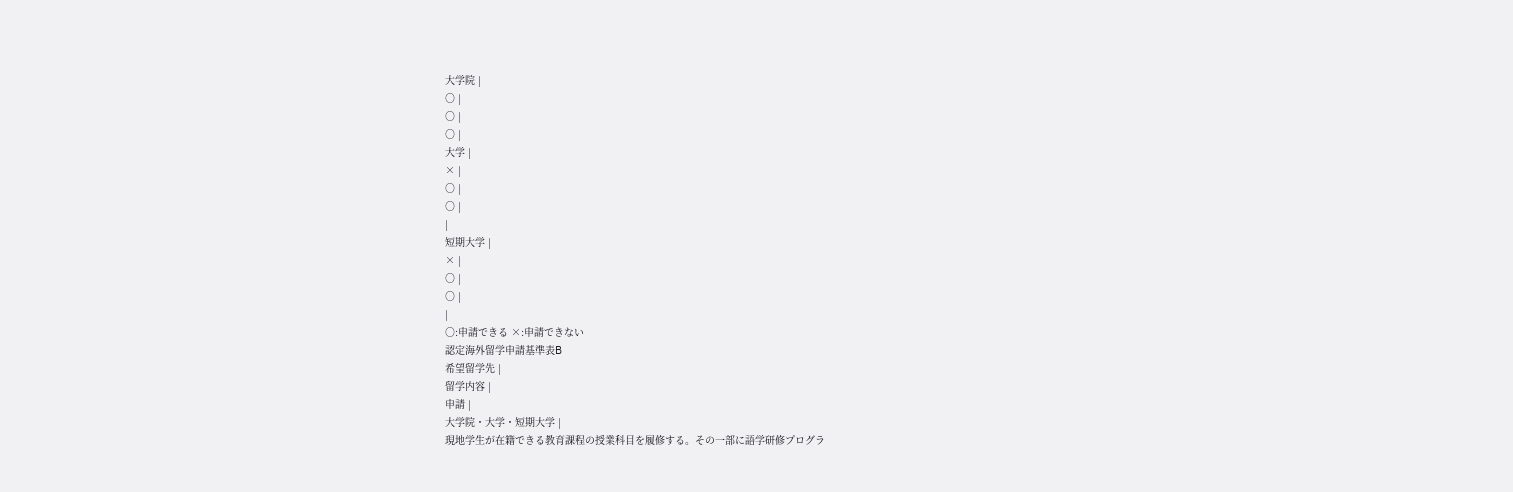大学院 |
○ |
○ |
○ |
大学 |
× |
○ |
○ |
|
短期大学 |
× |
○ |
○ |
|
○:申請できる ×:申請できない
認定海外留学申請基準表B
希望留学先 |
留学内容 |
申請 |
大学院・大学・短期大学 |
現地学生が在籍できる教育課程の授業科目を履修する。その一部に語学研修プログラ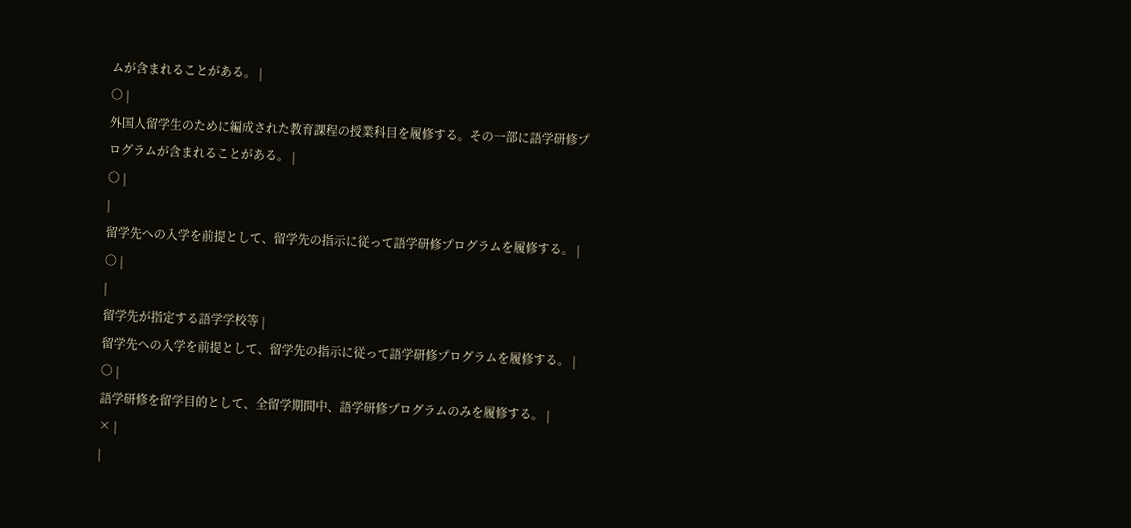ムが含まれることがある。 |
○ |
外国人留学生のために編成された教育課程の授業科目を履修する。その一部に語学研修プログラムが含まれることがある。 |
○ |
|
留学先への入学を前提として、留学先の指示に従って語学研修プログラムを履修する。 |
○ |
|
留学先が指定する語学学校等 |
留学先への入学を前提として、留学先の指示に従って語学研修プログラムを履修する。 |
○ |
語学研修を留学目的として、全留学期間中、語学研修プログラムのみを履修する。 |
× |
|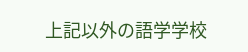上記以外の語学学校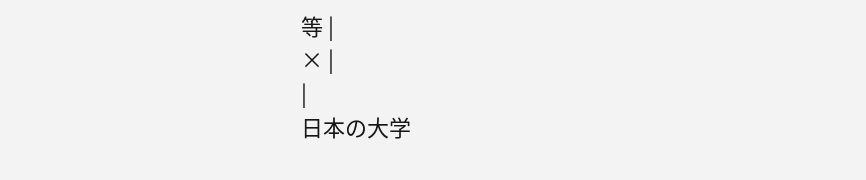等 |
× |
|
日本の大学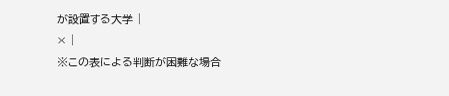が設置する大学 |
× |
※この表による判断が困難な場合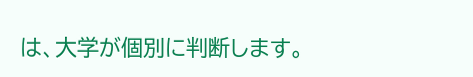は、大学が個別に判断します。